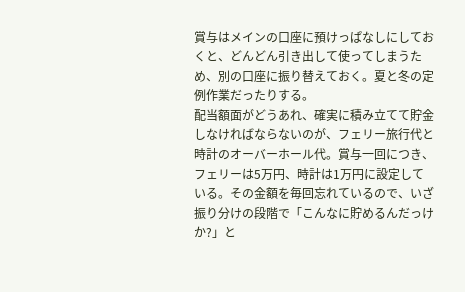賞与はメインの口座に預けっぱなしにしておくと、どんどん引き出して使ってしまうため、別の口座に振り替えておく。夏と冬の定例作業だったりする。
配当額面がどうあれ、確実に積み立てて貯金しなければならないのが、フェリー旅行代と時計のオーバーホール代。賞与一回につき、フェリーは5万円、時計は1万円に設定している。その金額を毎回忘れているので、いざ振り分けの段階で「こんなに貯めるんだっけか?」と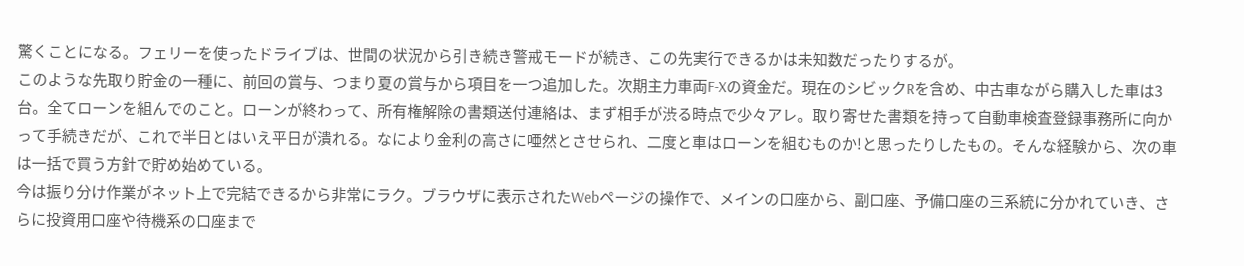驚くことになる。フェリーを使ったドライブは、世間の状況から引き続き警戒モードが続き、この先実行できるかは未知数だったりするが。
このような先取り貯金の一種に、前回の賞与、つまり夏の賞与から項目を一つ追加した。次期主力車両F-Xの資金だ。現在のシビックRを含め、中古車ながら購入した車は3台。全てローンを組んでのこと。ローンが終わって、所有権解除の書類送付連絡は、まず相手が渋る時点で少々アレ。取り寄せた書類を持って自動車検査登録事務所に向かって手続きだが、これで半日とはいえ平日が潰れる。なにより金利の高さに唖然とさせられ、二度と車はローンを組むものか!と思ったりしたもの。そんな経験から、次の車は一括で買う方針で貯め始めている。
今は振り分け作業がネット上で完結できるから非常にラク。ブラウザに表示されたWebページの操作で、メインの口座から、副口座、予備口座の三系統に分かれていき、さらに投資用口座や待機系の口座まで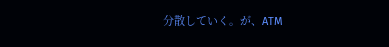分散していく。が、ATM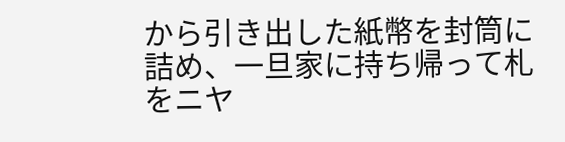から引き出した紙幣を封筒に詰め、一旦家に持ち帰って札をニヤ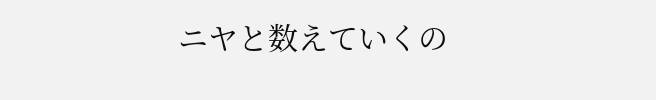ニヤと数えていくの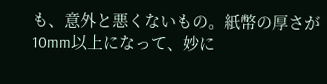も、意外と悪くないもの。紙幣の厚さが10mm以上になって、妙に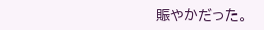賑やかだった。